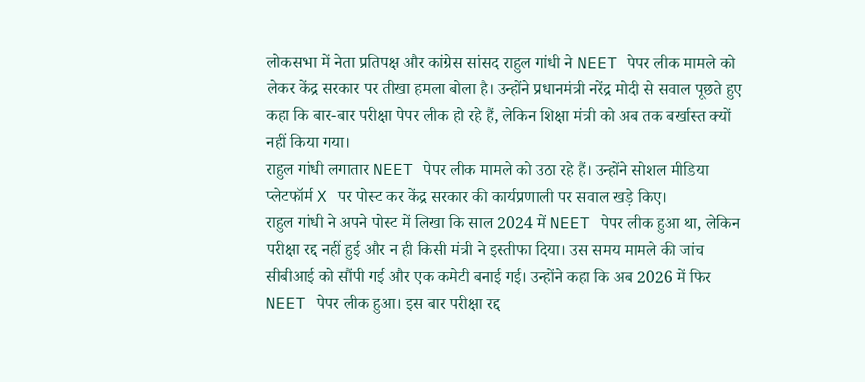लोकसभा में नेता प्रतिपक्ष और कांग्रेस सांसद राहुल गांधी ने NEET पेपर लीक मामले को लेकर केंद्र सरकार पर तीखा हमला बोला है। उन्होंने प्रधानमंत्री नरेंद्र मोदी से सवाल पूछते हुए कहा कि बार-बार परीक्षा पेपर लीक हो रहे हैं, लेकिन शिक्षा मंत्री को अब तक बर्खास्त क्यों नहीं किया गया।
राहुल गांधी लगातार NEET पेपर लीक मामले को उठा रहे हैं। उन्होंने सोशल मीडिया प्लेटफॉर्म X पर पोस्ट कर केंद्र सरकार की कार्यप्रणाली पर सवाल खड़े किए।
राहुल गांधी ने अपने पोस्ट में लिखा कि साल 2024 में NEET पेपर लीक हुआ था, लेकिन परीक्षा रद्द नहीं हुई और न ही किसी मंत्री ने इस्तीफा दिया। उस समय मामले की जांच सीबीआई को सौंपी गई और एक कमेटी बनाई गई। उन्होंने कहा कि अब 2026 में फिर NEET पेपर लीक हुआ। इस बार परीक्षा रद्द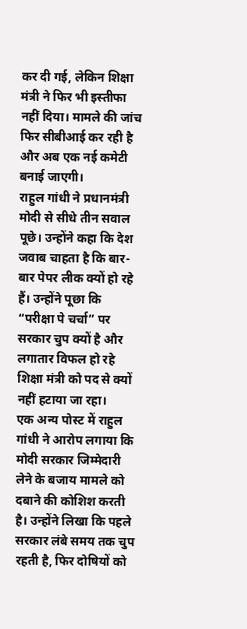कर दी गई, लेकिन शिक्षा मंत्री ने फिर भी इस्तीफा नहीं दिया। मामले की जांच फिर सीबीआई कर रही है और अब एक नई कमेटी बनाई जाएगी।
राहुल गांधी ने प्रधानमंत्री मोदी से सीधे तीन सवाल पूछे। उन्होंने कहा कि देश जवाब चाहता है कि बार-बार पेपर लीक क्यों हो रहे हैं। उन्होंने पूछा कि “परीक्षा पे चर्चा” पर सरकार चुप क्यों है और लगातार विफल हो रहे शिक्षा मंत्री को पद से क्यों नहीं हटाया जा रहा।
एक अन्य पोस्ट में राहुल गांधी ने आरोप लगाया कि मोदी सरकार जिम्मेदारी लेने के बजाय मामले को दबाने की कोशिश करती है। उन्होंने लिखा कि पहले सरकार लंबे समय तक चुप रहती है, फिर दोषियों को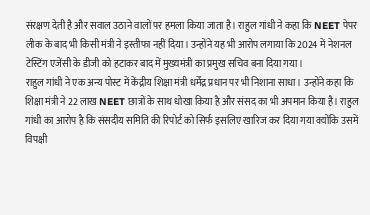संरक्षण देती है और सवाल उठाने वालों पर हमला किया जाता है। राहुल गांधी ने कहा कि NEET पेपर लीक के बाद भी किसी मंत्री ने इस्तीफा नहीं दिया। उन्होंने यह भी आरोप लगाया कि 2024 में नेशनल टेस्टिंग एजेंसी के डीजी को हटाकर बाद में मुख्यमंत्री का प्रमुख सचिव बना दिया गया।
राहुल गांधी ने एक अन्य पोस्ट में केंद्रीय शिक्षा मंत्री धर्मेंद्र प्रधान पर भी निशाना साधा। उन्होंने कहा कि शिक्षा मंत्री ने 22 लाख NEET छात्रों के साथ धोखा किया है और संसद का भी अपमान किया है। राहुल गांधी का आरोप है कि संसदीय समिति की रिपोर्ट को सिर्फ इसलिए खारिज कर दिया गया क्योंकि उसमें विपक्षी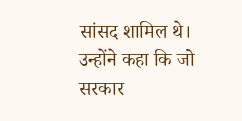सांसद शामिल थे। उन्होंने कहा कि जो सरकार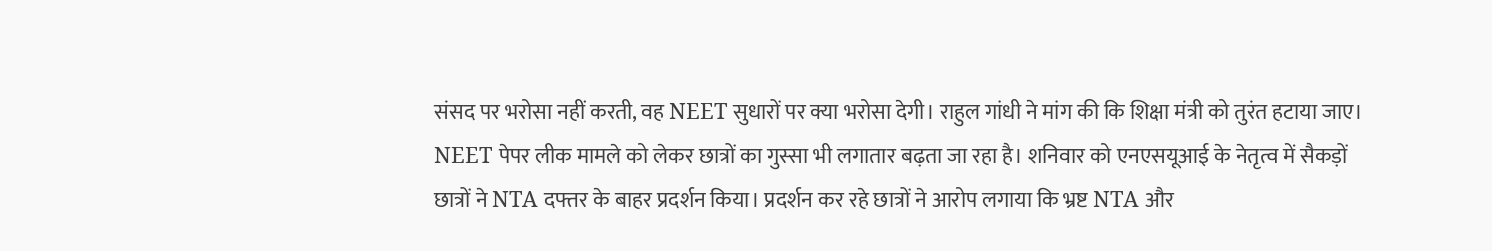संसद पर भरोसा नहीं करती, वह NEET सुधारों पर क्या भरोसा देगी। राहुल गांधी ने मांग की कि शिक्षा मंत्री को तुरंत हटाया जाए।
NEET पेपर लीक मामले को लेकर छात्रों का गुस्सा भी लगातार बढ़ता जा रहा है। शनिवार को एनएसयूआई के नेतृत्व में सैकड़ों छात्रों ने NTA दफ्तर के बाहर प्रदर्शन किया। प्रदर्शन कर रहे छात्रों ने आरोप लगाया कि भ्रष्ट NTA और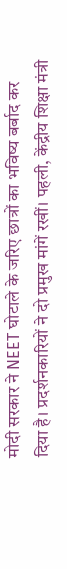मोदी सरकार ने NEET घोटाले के जरिए छात्रों का भविष्य बर्बाद कर दिया है। प्रदर्शनकारियों ने दो प्रमुख मांगें रखीं। पहली, केंद्रीय शिक्षा मंत्री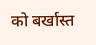को बर्खास्त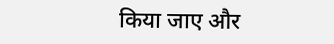किया जाए और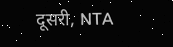दूसरी, NTA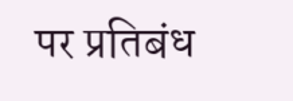पर प्रतिबंध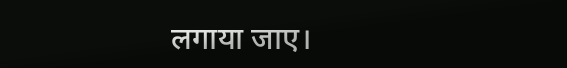लगाया जाए।